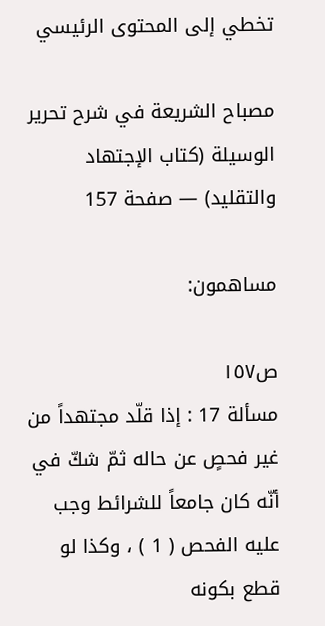تخطي إلى المحتوى الرئيسي

مصباح الشريعة في شرح تحرير الوسيلة (كتاب الإجتهاد والتقليد) — صفحة 157

مساهمون:

ص١٥٧
مسألة 17 : إذا قلّد مجتهداً من غير فحصٍ عن حاله ثمّ شكّ في أنّه كان جامعاً للشرائط وجب عليه الفحص ( 1 ) ، وكذا لو قطع بكونه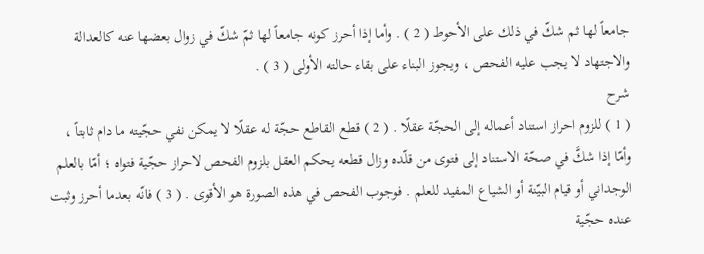جامعاً لها ثم شكّ في ذلك على الأحوط ( 2 ) . وأما إذا أحرز كونه جامعاً لها ثمّ شكّ في زوال بعضها عنه كالعدالة والاجتهاد لا يجب عليه الفحص ، ويجوز البناء على بقاء حالته الأولى ( 3 ) .
شرح
( 1 ) للزوم احراز استناد أعماله إلى الحجّة عقلًا . ( 2 ) قطع القاطع حجّة له عقلًا لا يمكن نفي حجّيته ما دام ثابتاً ، وأمّا إذا شكَّ في صحّة الاستناد إلى فتوى من قلّده وزال قطعه يحكم العقل بلزوم الفحص لاحراز حجّية فتواه ؛ أمّا بالعلم الوجداني أو قيام البيّنة أو الشياع المفيد للعلم . فوجوب الفحص في هذه الصورة هو الأقوى . ( 3 ) فانّه بعدما أحرز وثبت عنده حجّية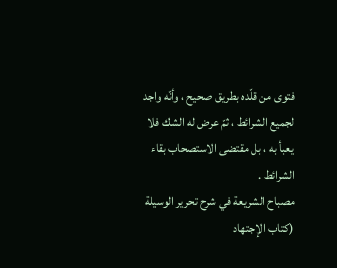فتوى من قلّده بطريق صحيح ، وأنّه واجد لجميع الشرائط ، ثمّ عرض له الشك فلا يعبأ به ، بل مقتضى الاستصحاب بقاء الشرائط .
مصباح الشريعة في شرح تحرير الوسيلة (كتاب الإجتهاد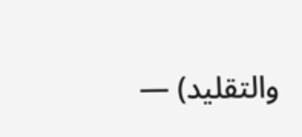والتقليد) —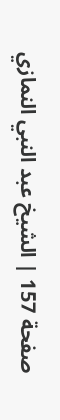صفحة 157 | الشيخ عبد النبي النمازي